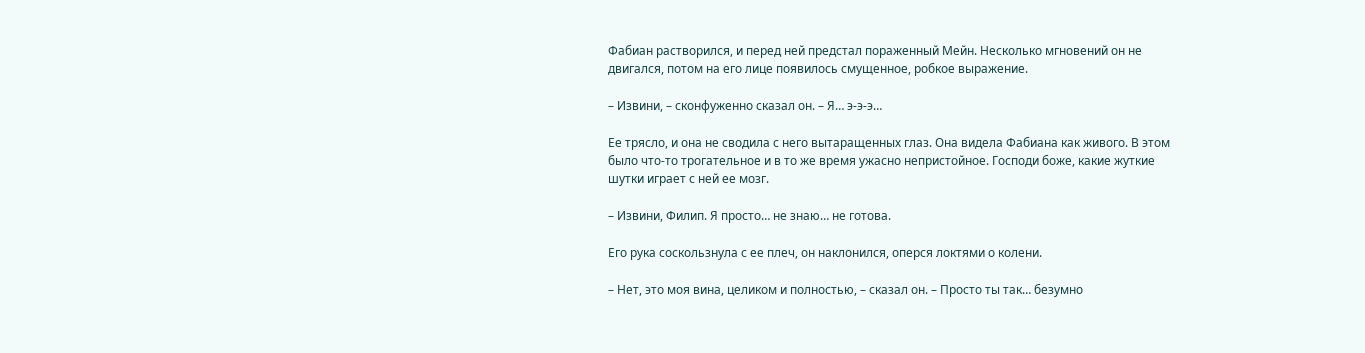Фабиан растворился, и перед ней предстал пораженный Мейн. Несколько мгновений он не двигался, потом на его лице появилось смущенное, робкое выражение.

– Извини, – сконфуженно сказал он. – Я… э-э-э…

Ее трясло, и она не сводила с него вытаращенных глаз. Она видела Фабиана как живого. В этом было что-то трогательное и в то же время ужасно непристойное. Господи боже, какие жуткие шутки играет с ней ее мозг.

– Извини, Филип. Я просто… не знаю… не готова.

Его рука соскользнула с ее плеч, он наклонился, оперся локтями о колени.

– Нет, это моя вина, целиком и полностью, – сказал он. – Просто ты так… безумно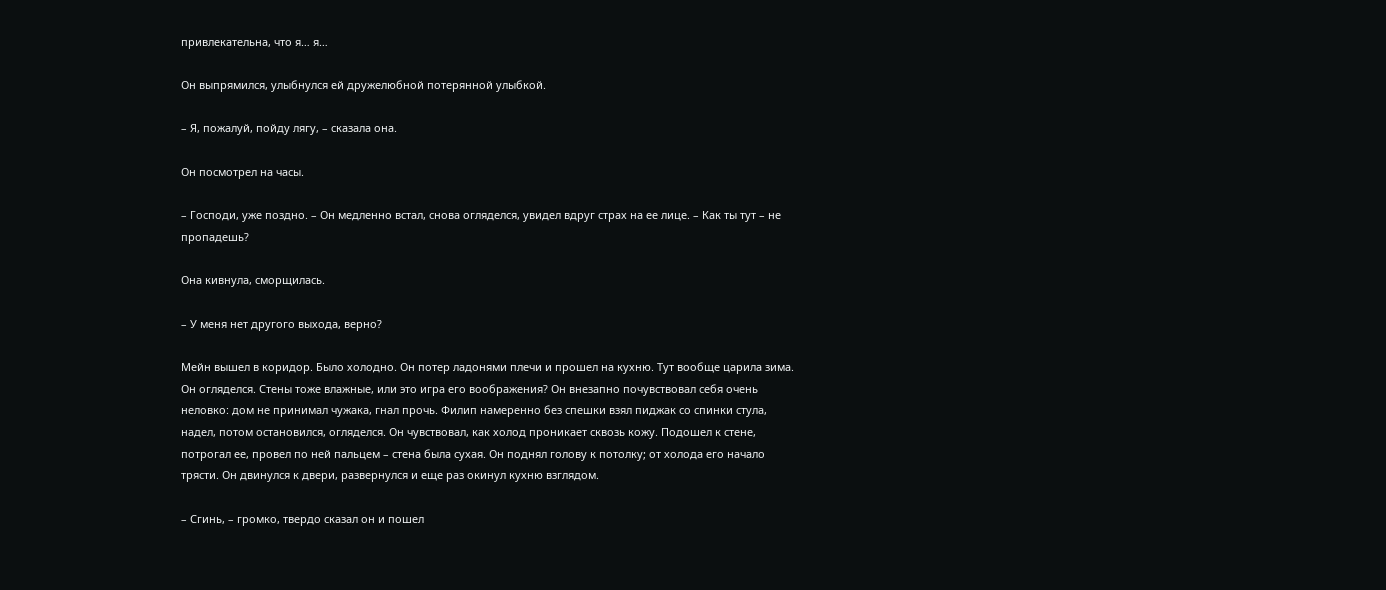привлекательна, что я… я…

Он выпрямился, улыбнулся ей дружелюбной потерянной улыбкой.

– Я, пожалуй, пойду лягу, – сказала она.

Он посмотрел на часы.

– Господи, уже поздно. – Он медленно встал, снова огляделся, увидел вдруг страх на ее лице. – Как ты тут – не пропадешь?

Она кивнула, сморщилась.

– У меня нет другого выхода, верно?

Мейн вышел в коридор. Было холодно. Он потер ладонями плечи и прошел на кухню. Тут вообще царила зима. Он огляделся. Стены тоже влажные, или это игра его воображения? Он внезапно почувствовал себя очень неловко: дом не принимал чужака, гнал прочь. Филип намеренно без спешки взял пиджак со спинки стула, надел, потом остановился, огляделся. Он чувствовал, как холод проникает сквозь кожу. Подошел к стене, потрогал ее, провел по ней пальцем – стена была сухая. Он поднял голову к потолку; от холода его начало трясти. Он двинулся к двери, развернулся и еще раз окинул кухню взглядом.

– Сгинь, – громко, твердо сказал он и пошел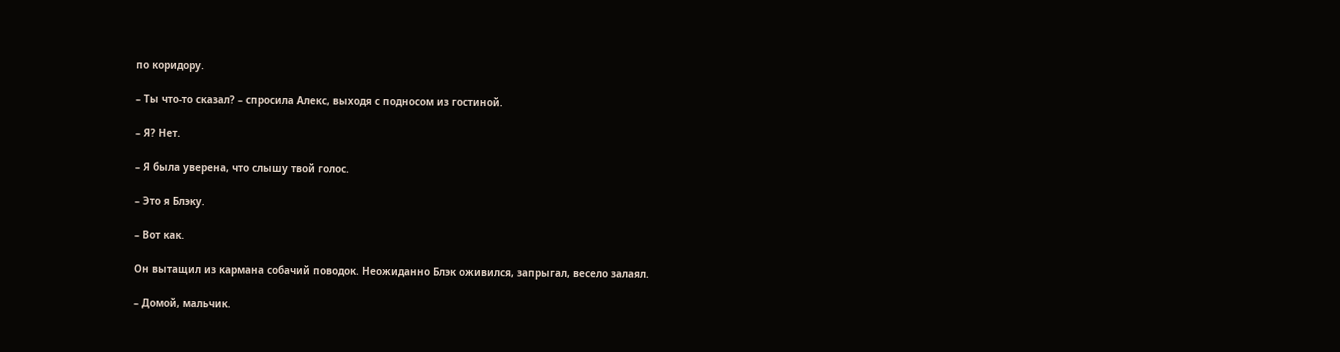по коридору.

– Ты что-то сказал? – спросила Алекс, выходя с подносом из гостиной.

– Я? Нет.

– Я была уверена, что слышу твой голос.

– Это я Блэку.

– Вот как.

Он вытащил из кармана собачий поводок. Неожиданно Блэк оживился, запрыгал, весело залаял.

– Домой, мальчик.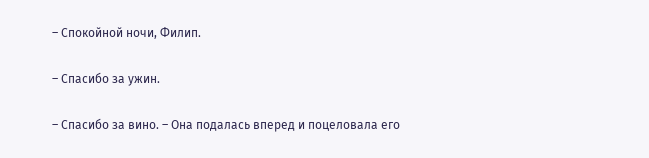– Спокойной ночи, Филип.

– Спасибо за ужин.

– Спасибо за вино. – Она подалась вперед и поцеловала его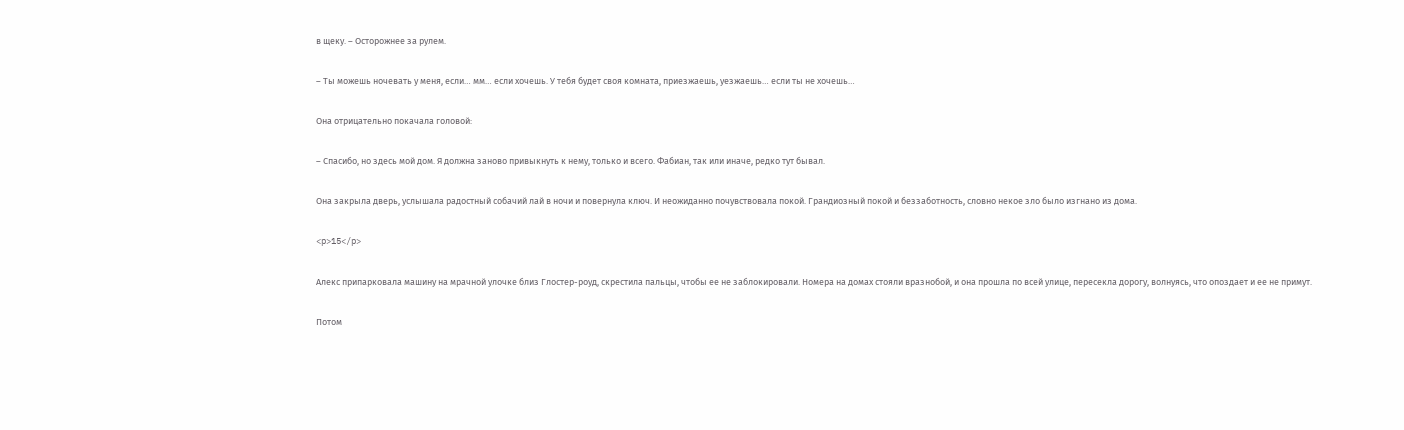в щеку. – Осторожнее за рулем.

– Ты можешь ночевать у меня, если… мм… если хочешь. У тебя будет своя комната, приезжаешь, уезжаешь… если ты не хочешь…

Она отрицательно покачала головой:

– Спасибо, но здесь мой дом. Я должна заново привыкнуть к нему, только и всего. Фабиан, так или иначе, редко тут бывал.

Она закрыла дверь, услышала радостный собачий лай в ночи и повернула ключ. И неожиданно почувствовала покой. Грандиозный покой и беззаботность, словно некое зло было изгнано из дома.

<p>15</p>

Алекс припарковала машину на мрачной улочке близ Глостер-роуд, скрестила пальцы, чтобы ее не заблокировали. Номера на домах стояли вразнобой, и она прошла по всей улице, пересекла дорогу, волнуясь, что опоздает и ее не примут.

Потом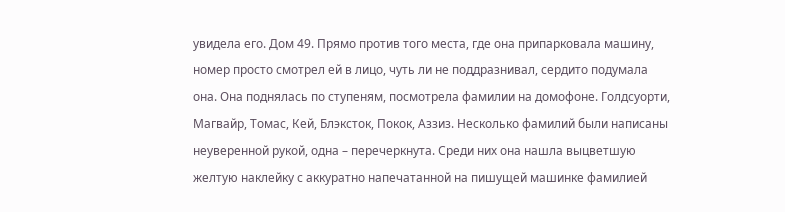увидела его. Дом 49. Прямо против того места, где она припарковала машину, номер просто смотрел ей в лицо, чуть ли не поддразнивал, сердито подумала она. Она поднялась по ступеням, посмотрела фамилии на домофоне. Голдсуорти, Магвайр, Томас, Кей, Блэксток, Покок, Аззиз. Несколько фамилий были написаны неуверенной рукой, одна – перечеркнута. Среди них она нашла выцветшую желтую наклейку с аккуратно напечатанной на пишущей машинке фамилией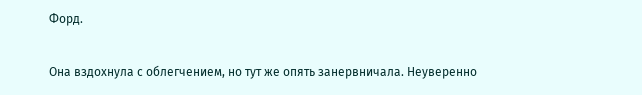Форд.

Она вздохнула с облегчением, но тут же опять занервничала. Неуверенно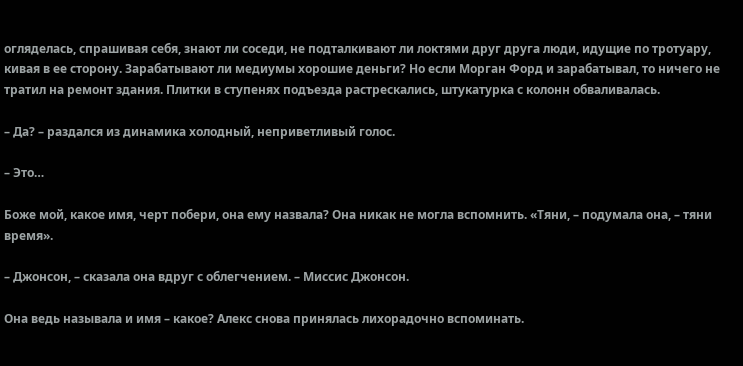огляделась, спрашивая себя, знают ли соседи, не подталкивают ли локтями друг друга люди, идущие по тротуару, кивая в ее сторону. Зарабатывают ли медиумы хорошие деньги? Но если Морган Форд и зарабатывал, то ничего не тратил на ремонт здания. Плитки в ступенях подъезда растрескались, штукатурка с колонн обваливалась.

– Да? – раздался из динамика холодный, неприветливый голос.

– Это…

Боже мой, какое имя, черт побери, она ему назвала? Она никак не могла вспомнить. «Тяни, – подумала она, – тяни время».

– Джонсон, – сказала она вдруг с облегчением. – Миссис Джонсон.

Она ведь называла и имя – какое? Алекс снова принялась лихорадочно вспоминать.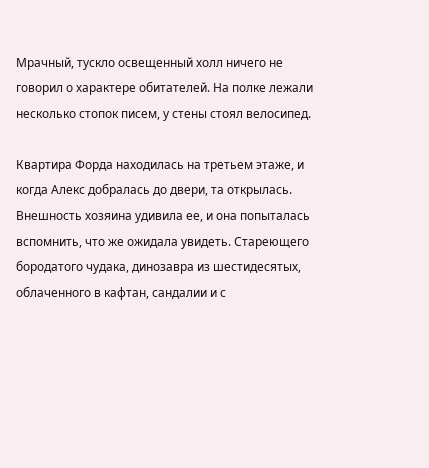Мрачный, тускло освещенный холл ничего не говорил о характере обитателей. На полке лежали несколько стопок писем, у стены стоял велосипед.

Квартира Форда находилась на третьем этаже, и когда Алекс добралась до двери, та открылась. Внешность хозяина удивила ее, и она попыталась вспомнить, что же ожидала увидеть. Стареющего бородатого чудака, динозавра из шестидесятых, облаченного в кафтан, сандалии и с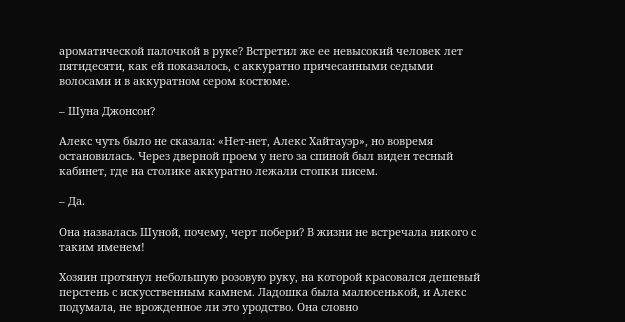ароматической палочкой в руке? Встретил же ее невысокий человек лет пятидесяти, как ей показалось, с аккуратно причесанными седыми волосами и в аккуратном сером костюме.

– Шуна Джонсон?

Алекс чуть было не сказала: «Нет-нет, Алекс Хайтауэр», но вовремя остановилась. Через дверной проем у него за спиной был виден тесный кабинет, где на столике аккуратно лежали стопки писем.

– Да.

Она назвалась Шуной, почему, черт побери? В жизни не встречала никого с таким именем!

Хозяин протянул небольшую розовую руку, на которой красовался дешевый перстень с искусственным камнем. Ладошка была малюсенькой, и Алекс подумала, не врожденное ли это уродство. Она словно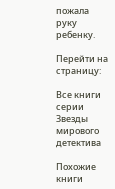пожала руку ребенку.

Перейти на страницу:

Все книги серии Звезды мирового детектива

Похожие книги